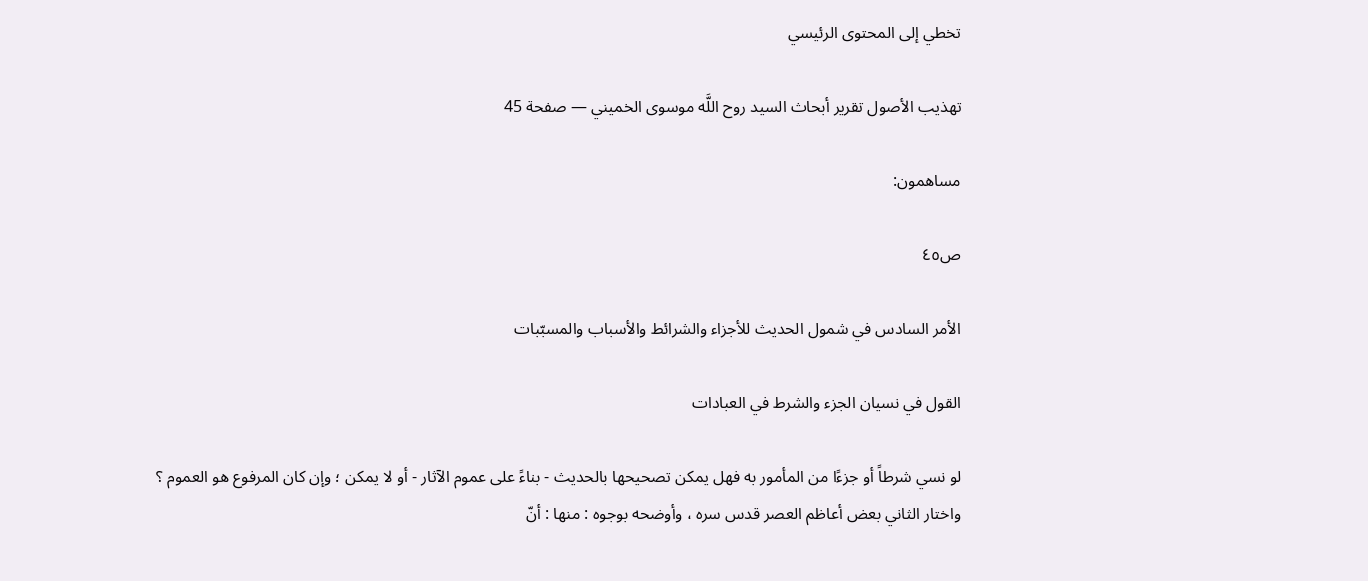تخطي إلى المحتوى الرئيسي

تهذيب الأصول تقرير أبحاث السيد روح اللَّه موسوى الخميني — صفحة 45

مساهمون:

ص٤٥

الأمر السادس في شمول الحديث للأجزاء والشرائط والأسباب والمسبّبات

القول في نسيان الجزء والشرط في العبادات

لو نسي شرطاً أو جزءًا من المأمور به فهل يمكن تصحيحها بالحديث - بناءً على عموم الآثار - أو لا يمكن ؛ وإن كان المرفوع هو العموم ؟ واختار الثاني بعض أعاظم العصر قدس سره ، وأوضحه بوجوه : منها : أنّ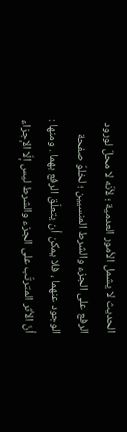الحديث لا يشمل الأمور العدمية ؛ لأنّه لا محلّ لورود الرفع على الجزء والشرط المنسيين ؛ لخلوّ صفحة الوجود عنهما ، فلا يمكن أن يتعلّق الرفع بهما . ومنها : أنّ الأثر المترتّب على الجزء والشرط ليس إلّا الإجزاء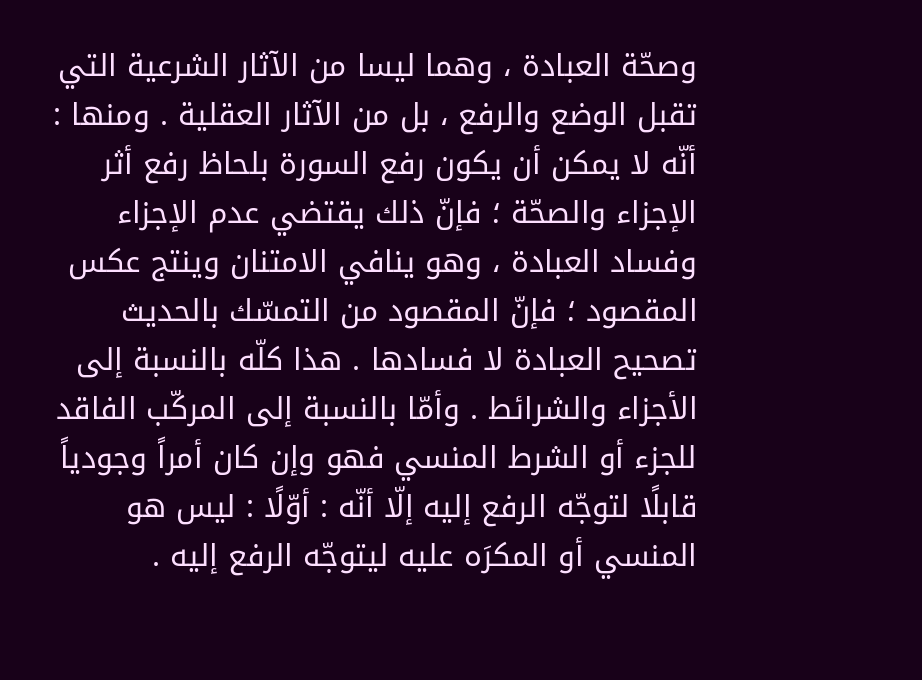وصحّة العبادة ، وهما ليسا من الآثار الشرعية التي تقبل الوضع والرفع ، بل من الآثار العقلية . ومنها : أنّه لا يمكن أن يكون رفع السورة بلحاظ رفع أثر الإجزاء والصحّة ؛ فإنّ ذلك يقتضي عدم الإجزاء وفساد العبادة ، وهو ينافي الامتنان وينتج عكس المقصود ؛ فإنّ المقصود من التمسّك بالحديث تصحيح العبادة لا فسادها . هذا كلّه بالنسبة إلى الأجزاء والشرائط . وأمّا بالنسبة إلى المركّب الفاقد للجزء أو الشرط المنسي فهو وإن كان أمراً وجودياً قابلًا لتوجّه الرفع إليه إلّا أنّه : أوّلًا : ليس هو المنسي أو المكرَه عليه ليتوجّه الرفع إليه .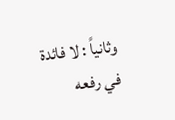وثانياً : لا فائدة في رفعه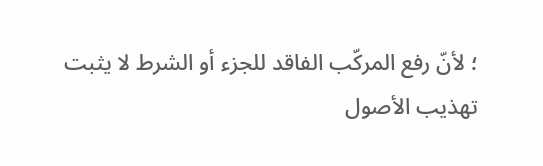؛ لأنّ رفع المركّب الفاقد للجزء أو الشرط لا يثبت
تهذيب الأصول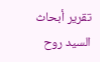تقرير أبحاث السيد روح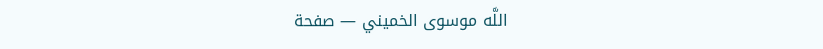اللَّه موسوى الخميني — صفحة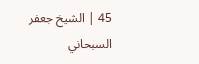45 | الشيخ جعفر السبحاني